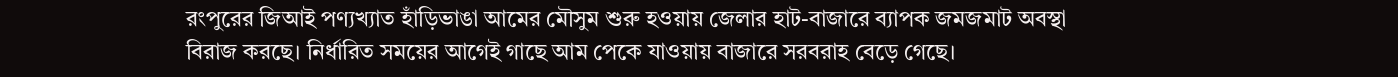রংপুরের জিআই পণ্যখ্যাত হাঁড়িভাঙা আমের মৌসুম শুরু হওয়ায় জেলার হাট-বাজারে ব্যাপক জমজমাট অবস্থা বিরাজ করছে। নির্ধারিত সময়ের আগেই গাছে আম পেকে যাওয়ায় বাজারে সরবরাহ বেড়ে গেছে।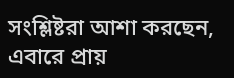সংশ্লিষ্টরা আশা করছেন, এবারে প্রায়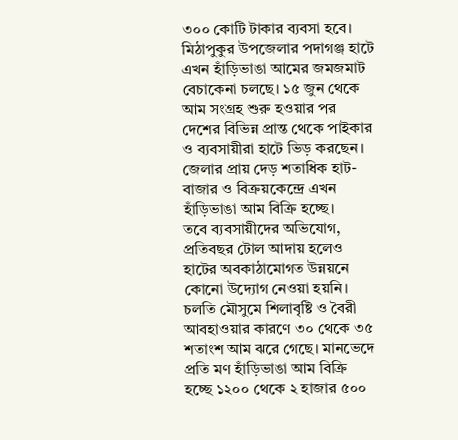৩০০ কোটি টাকার ব্যবসা হবে।
মিঠাপুকুর উপজেলার পদাগঞ্জ হাটে এখন হাঁড়িভাঙা আমের জমজমাট বেচাকেনা চলছে। ১৫ জুন থেকে আম সংগ্রহ শুরু হওয়ার পর দেশের বিভিন্ন প্রান্ত থেকে পাইকার ও ব্যবসায়ীরা হাটে ভিড় করছেন। জেলার প্রায় দেড় শতাধিক হাট-বাজার ও বিক্রয়কেন্দ্রে এখন হাঁড়িভাঙা আম বিক্রি হচ্ছে।
তবে ব্যবসায়ীদের অভিযোগ, প্রতিবছর টোল আদায় হলেও হাটের অবকাঠামোগত উন্নয়নে কোনো উদ্যোগ নেওয়া হয়নি। চলতি মৌসুমে শিলাবৃষ্টি ও বৈরী আবহাওয়ার কারণে ৩০ থেকে ৩৫ শতাংশ আম ঝরে গেছে। মানভেদে প্রতি মণ হাঁড়িভাঙা আম বিক্রি হচ্ছে ১২০০ থেকে ২ হাজার ৫০০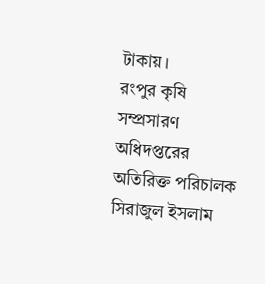টাকায়।
রংপুর কৃষি সম্প্রসারণ অধিদপ্তরের অতিরিক্ত পরিচালক সিরাজুল ইসলাম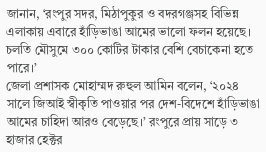জানান, ‘রংপুর সদর, মিঠাপুকুর ও বদরগঞ্জসহ বিভিন্ন এলাকায় এবারে হাঁড়িভাঙা আমের ভালো ফলন হয়েছে। চলতি মৌসুমে ৩০০ কোটির টাকার বেশি বেচাকেনা হতে পারে।’
জেলা প্রশাসক মোহাম্মদ রুহুল আমিন বলেন, ‘২০২৪ সালে জিআই স্বীকৃতি পাওয়ার পর দেশ-বিদেশে হাঁড়িভাঙা আমের চাহিদা আরও বেড়েছে।’ রংপুরে প্রায় সাড়ে ৩ হাজার হেক্টর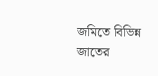জমিতে বিভিন্ন জাতের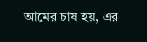আমের চাষ হয়, এর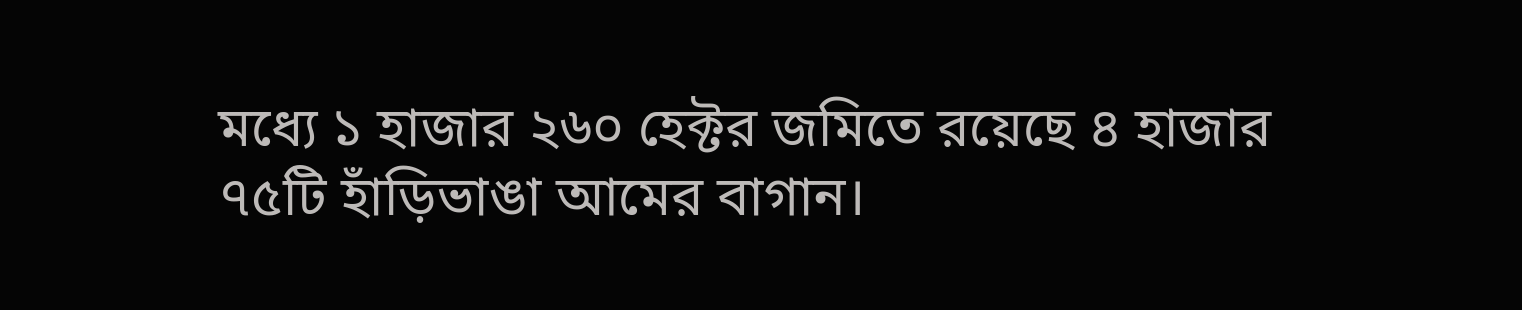মধ্যে ১ হাজার ২৬০ হেক্টর জমিতে রয়েছে ৪ হাজার ৭৫টি হাঁড়িভাঙা আমের বাগান।